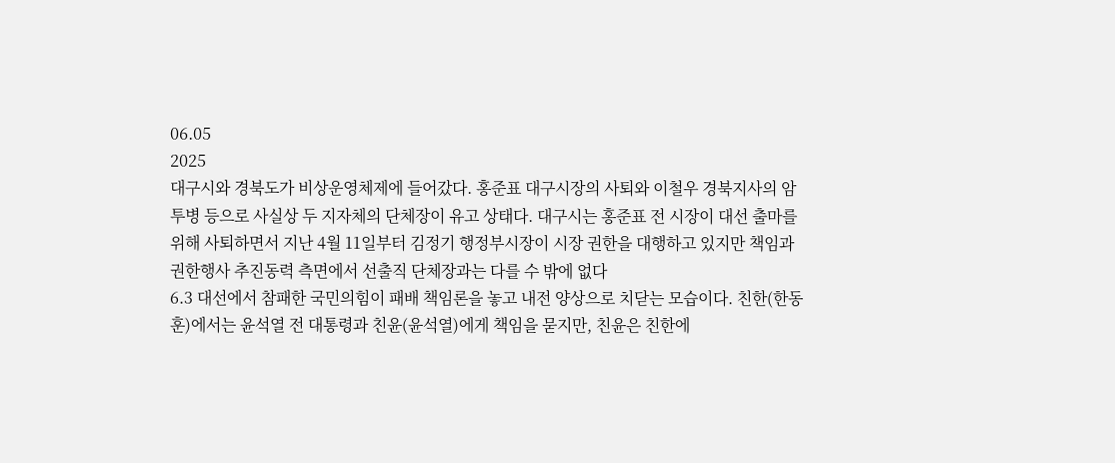06.05
2025
대구시와 경북도가 비상운영체제에 들어갔다. 홍준표 대구시장의 사퇴와 이철우 경북지사의 암투병 등으로 사실상 두 지자체의 단체장이 유고 상태다. 대구시는 홍준표 전 시장이 대선 출마를 위해 사퇴하면서 지난 4월 11일부터 김정기 행정부시장이 시장 권한을 대행하고 있지만 책임과 권한행사 추진동력 측면에서 선출직 단체장과는 다를 수 밖에 없다
6.3 대선에서 참패한 국민의힘이 패배 책임론을 놓고 내전 양상으로 치닫는 모습이다. 친한(한동훈)에서는 윤석열 전 대통령과 친윤(윤석열)에게 책임을 묻지만, 친윤은 친한에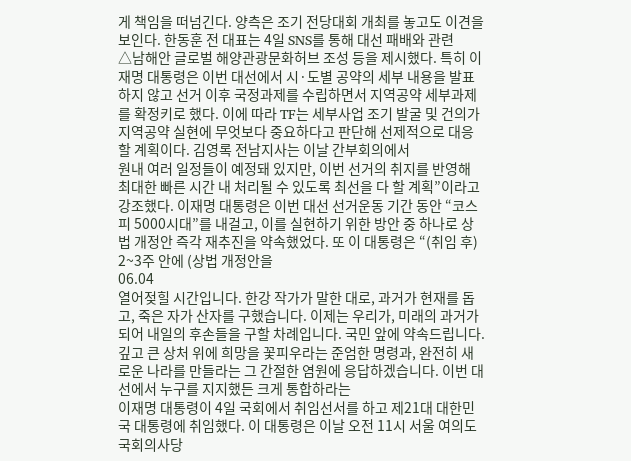게 책임을 떠넘긴다. 양측은 조기 전당대회 개최를 놓고도 이견을 보인다. 한동훈 전 대표는 4일 SNS를 통해 대선 패배와 관련
△남해안 글로벌 해양관광문화허브 조성 등을 제시했다. 특히 이재명 대통령은 이번 대선에서 시·도별 공약의 세부 내용을 발표하지 않고 선거 이후 국정과제를 수립하면서 지역공약 세부과제를 확정키로 했다. 이에 따라 TF는 세부사업 조기 발굴 및 건의가 지역공약 실현에 무엇보다 중요하다고 판단해 선제적으로 대응할 계획이다. 김영록 전남지사는 이날 간부회의에서
원내 여러 일정들이 예정돼 있지만, 이번 선거의 취지를 반영해 최대한 빠른 시간 내 처리될 수 있도록 최선을 다 할 계획”이라고 강조했다. 이재명 대통령은 이번 대선 선거운동 기간 동안 “코스피 5000시대”를 내걸고, 이를 실현하기 위한 방안 중 하나로 상법 개정안 즉각 재추진을 약속했었다. 또 이 대통령은 “(취임 후) 2~3주 안에 (상법 개정안을
06.04
열어젖힐 시간입니다. 한강 작가가 말한 대로, 과거가 현재를 돕고, 죽은 자가 산자를 구했습니다. 이제는 우리가, 미래의 과거가 되어 내일의 후손들을 구할 차례입니다. 국민 앞에 약속드립니다. 깊고 큰 상처 위에 희망을 꽃피우라는 준엄한 명령과, 완전히 새로운 나라를 만들라는 그 간절한 염원에 응답하겠습니다. 이번 대선에서 누구를 지지했든 크게 통합하라는
이재명 대통령이 4일 국회에서 취임선서를 하고 제21대 대한민국 대통령에 취임했다. 이 대통령은 이날 오전 11시 서울 여의도 국회의사당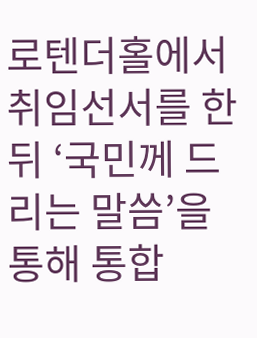로텐더홀에서 취임선서를 한 뒤 ‘국민께 드리는 말씀’을 통해 통합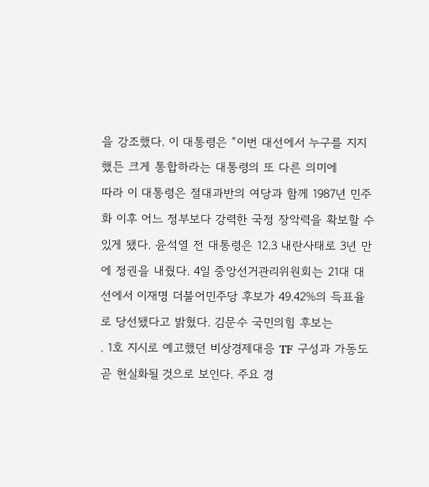을 강조했다. 이 대통령은 “이번 대선에서 누구를 지지했든 크게 통합하라는 대통령의 또 다른 의미에
따라 이 대통령은 절대과반의 여당과 함께 1987년 민주화 이후 어느 정부보다 강력한 국정 장악력을 확보할 수 있게 됐다. 윤석열 전 대통령은 12.3 내란사태로 3년 만에 정권을 내줬다. 4일 중앙선거관리위원회는 21대 대선에서 이재명 더불어민주당 후보가 49.42%의 득표율로 당선됐다고 밝혔다. 김문수 국민의힘 후보는
. 1호 지시로 예고했던 비상경제대응 TF 구성과 가동도 곧 현실화될 것으로 보인다. 주요 경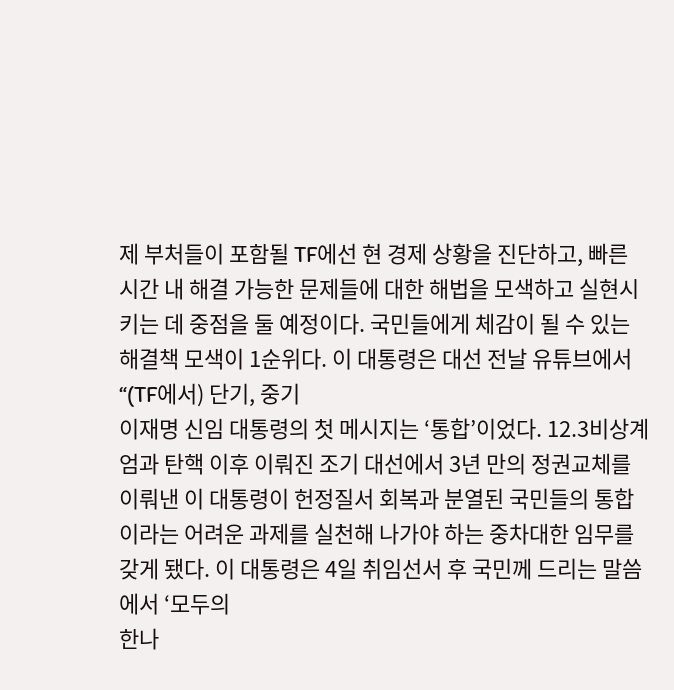제 부처들이 포함될 TF에선 현 경제 상황을 진단하고, 빠른 시간 내 해결 가능한 문제들에 대한 해법을 모색하고 실현시키는 데 중점을 둘 예정이다. 국민들에게 체감이 될 수 있는 해결책 모색이 1순위다. 이 대통령은 대선 전날 유튜브에서 “(TF에서) 단기, 중기
이재명 신임 대통령의 첫 메시지는 ‘통합’이었다. 12.3비상계엄과 탄핵 이후 이뤄진 조기 대선에서 3년 만의 정권교체를 이뤄낸 이 대통령이 헌정질서 회복과 분열된 국민들의 통합이라는 어려운 과제를 실천해 나가야 하는 중차대한 임무를 갖게 됐다. 이 대통령은 4일 취임선서 후 국민께 드리는 말씀에서 ‘모두의
한나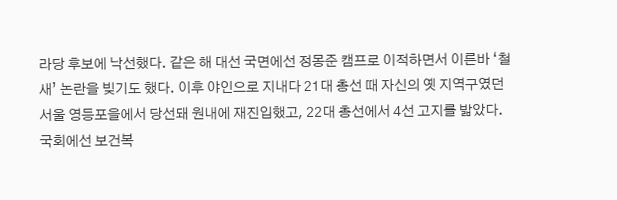라당 후보에 낙선했다. 같은 해 대선 국면에선 정몽준 캠프로 이적하면서 이른바 ‘철새’ 논란을 빚기도 했다. 이후 야인으로 지내다 21대 총선 때 자신의 옛 지역구였던 서울 영등포을에서 당선돼 원내에 재진입했고, 22대 총선에서 4선 고지를 밟았다. 국회에선 보건복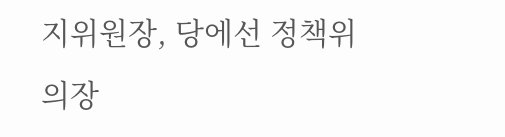지위원장, 당에선 정책위의장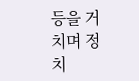등을 거치며 정치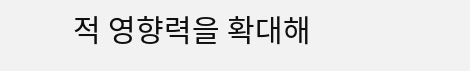적 영향력을 확대해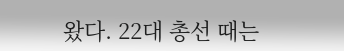왔다. 22대 총선 때는